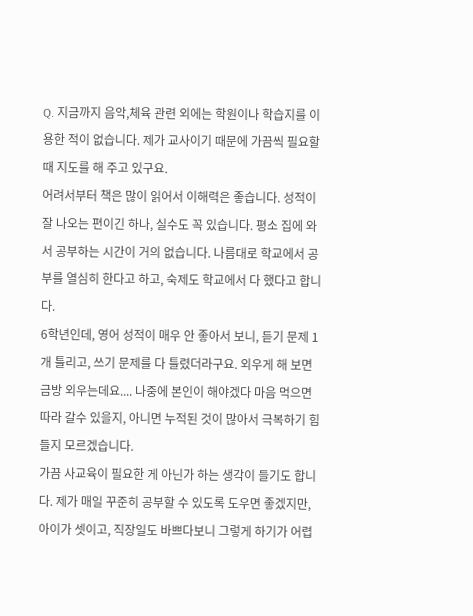Q. 지금까지 음악,체육 관련 외에는 학원이나 학습지를 이용한 적이 없습니다. 제가 교사이기 때문에 가끔씩 필요할 때 지도를 해 주고 있구요.
어려서부터 책은 많이 읽어서 이해력은 좋습니다. 성적이 잘 나오는 편이긴 하나, 실수도 꼭 있습니다. 평소 집에 와서 공부하는 시간이 거의 없습니다. 나름대로 학교에서 공부를 열심히 한다고 하고, 숙제도 학교에서 다 했다고 합니다.
6학년인데, 영어 성적이 매우 안 좋아서 보니, 듣기 문제 1개 틀리고, 쓰기 문제를 다 틀렸더라구요. 외우게 해 보면 금방 외우는데요.... 나중에 본인이 해야겠다 마음 먹으면 따라 갈수 있을지, 아니면 누적된 것이 많아서 극복하기 힘들지 모르겠습니다.
가끔 사교육이 필요한 게 아닌가 하는 생각이 들기도 합니다. 제가 매일 꾸준히 공부할 수 있도록 도우면 좋겠지만, 아이가 셋이고, 직장일도 바쁘다보니 그렇게 하기가 어렵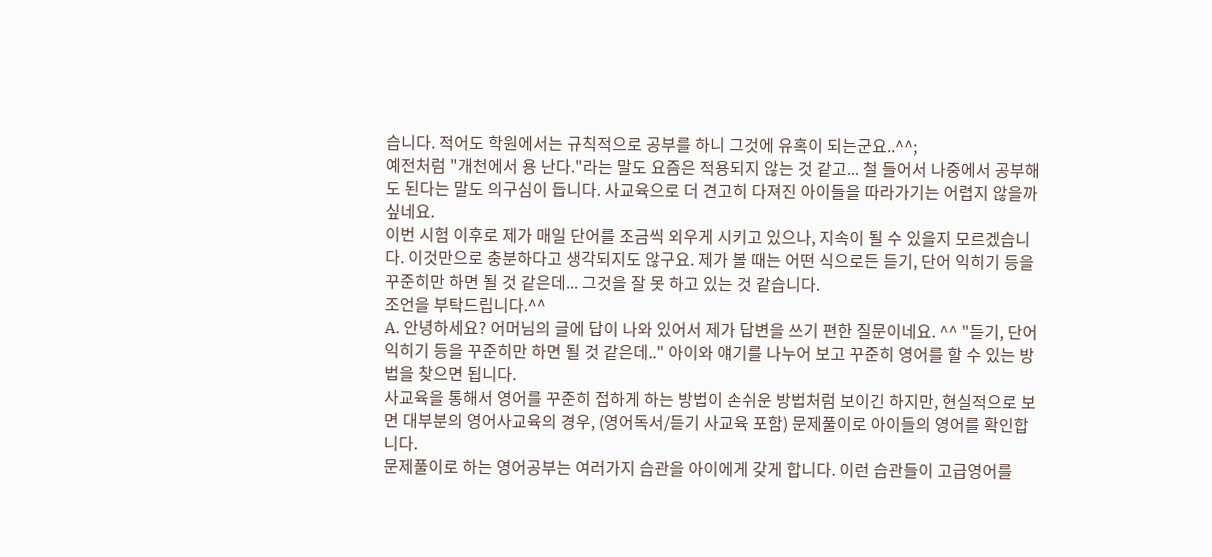습니다. 적어도 학원에서는 규칙적으로 공부를 하니 그것에 유혹이 되는군요..^^;
예전처럼 "개천에서 용 난다."라는 말도 요즘은 적용되지 않는 것 같고... 철 들어서 나중에서 공부해도 된다는 말도 의구심이 듭니다. 사교육으로 더 견고히 다져진 아이들을 따라가기는 어렵지 않을까 싶네요.
이번 시험 이후로 제가 매일 단어를 조금씩 외우게 시키고 있으나, 지속이 될 수 있을지 모르겠습니다. 이것만으로 충분하다고 생각되지도 않구요. 제가 볼 때는 어떤 식으로든 듣기, 단어 익히기 등을 꾸준히만 하면 될 것 같은데... 그것을 잘 못 하고 있는 것 같습니다.
조언을 부탁드립니다.^^
A. 안녕하세요? 어머님의 글에 답이 나와 있어서 제가 답변을 쓰기 편한 질문이네요. ^^ "듣기, 단어 익히기 등을 꾸준히만 하면 될 것 같은데.." 아이와 얘기를 나누어 보고 꾸준히 영어를 할 수 있는 방법을 찾으면 됩니다.
사교육을 통해서 영어를 꾸준히 접하게 하는 방법이 손쉬운 방법처럼 보이긴 하지만, 현실적으로 보면 대부분의 영어사교육의 경우, (영어독서/듣기 사교육 포함) 문제풀이로 아이들의 영어를 확인합니다.
문제풀이로 하는 영어공부는 여러가지 습관을 아이에게 갖게 합니다. 이런 습관들이 고급영어를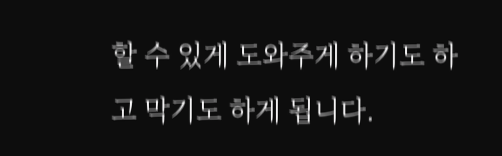할 수 있게 도와주게 하기도 하고 막기도 하게 됩니다.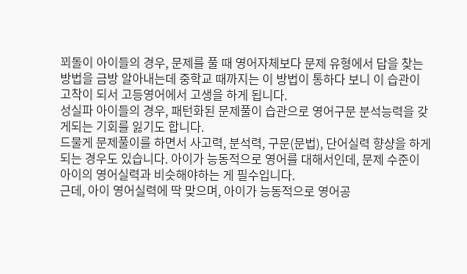꾀돌이 아이들의 경우, 문제를 풀 때 영어자체보다 문제 유형에서 답을 찾는 방법을 금방 알아내는데 중학교 때까지는 이 방법이 통하다 보니 이 습관이 고착이 되서 고등영어에서 고생을 하게 됩니다.
성실파 아이들의 경우, 패턴화된 문제풀이 습관으로 영어구문 분석능력을 갖게되는 기회를 잃기도 합니다.
드물게 문제풀이를 하면서 사고력, 분석력, 구문(문법), 단어실력 향샹을 하게 되는 경우도 있습니다. 아이가 능동적으로 영어를 대해서인데, 문제 수준이 아이의 영어실력과 비슷해야하는 게 필수입니다.
근데, 아이 영어실력에 딱 맞으며, 아이가 능동적으로 영어공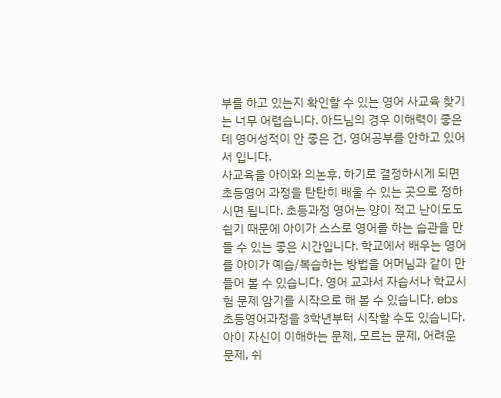부를 하고 있는지 확인할 수 있는 영어 사교육 찾기는 너무 어렵습니다. 아드님의 경우 이해력이 좋은데 영어성적이 안 좋은 건, 영어공부를 안하고 있어서 입니다.
사교육을 아이와 의논후, 하기로 결정하시게 되면 초등영어 과정을 탄탄히 배울 수 있는 곳으로 정하시면 됩니다. 초등과정 영어는 양이 적고 난이도도 쉽기 때문에 아이가 스스로 영어를 하는 습관을 만들 수 있는 좋은 시간입니다. 학교에서 배우는 영어를 아이가 예습/복습하는 방법을 어머님과 같이 만들어 볼 수 있습니다. 영어 교과서 자습서나 학교시험 문제 암기를 시작으로 해 볼 수 있습니다. ebs 초등영어과정을 3학년부터 시작할 수도 있습니다. 아이 자신이 이해하는 문제, 모르는 문제, 어려운 문제, 쉬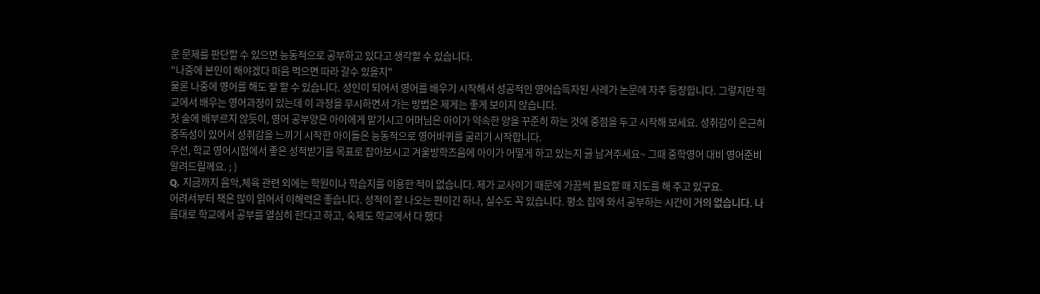운 문제를 판단할 수 있으면 능동적으로 공부하고 있다고 생각할 수 있습니다.
"나중에 본인이 해야겠다 마음 먹으면 따라 갈수 있을지"
물론 나중에 영어를 해도 잘 할 수 있습니다. 성인이 되어서 영어를 배우기 시작해서 성공적인 영어습득자된 사례가 논문에 자주 등장합니다. 그렇지만 학교에서 배우는 영어과정이 있는데 이 과정을 무시하면서 가는 방법은 제게는 좋게 보이지 않습니다.
첫 술에 배부르지 않듯이, 영어 공부양은 아이에게 맡기시고 어머님은 아이가 약속한 양을 꾸준히 하는 것에 중점을 두고 시작해 보세요. 성취감이 은근히 중독성이 있어서 성취감을 느끼기 시작한 아이들은 능동적으로 영어바퀴를 굴리기 시작합니다.
우선, 학교 영어시험에서 좋은 성적받기를 목표로 잡아보시고 겨울방학즈음에 아이가 어떻게 하고 있는지 글 남겨주세요~ 그때 중학영어 대비 영어준비 알려드릴께요. ; )
Q. 지금까지 음악,체육 관련 외에는 학원이나 학습지를 이용한 적이 없습니다. 제가 교사이기 때문에 가끔씩 필요할 때 지도를 해 주고 있구요.
어려서부터 책은 많이 읽어서 이해력은 좋습니다. 성적이 잘 나오는 편이긴 하나, 실수도 꼭 있습니다. 평소 집에 와서 공부하는 시간이 거의 없습니다. 나름대로 학교에서 공부를 열심히 한다고 하고, 숙제도 학교에서 다 했다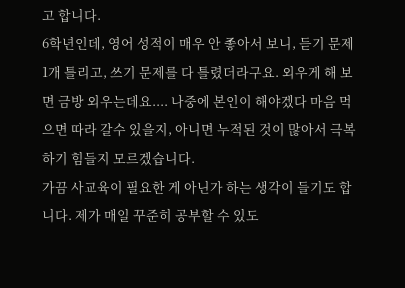고 합니다.
6학년인데, 영어 성적이 매우 안 좋아서 보니, 듣기 문제 1개 틀리고, 쓰기 문제를 다 틀렸더라구요. 외우게 해 보면 금방 외우는데요.... 나중에 본인이 해야겠다 마음 먹으면 따라 갈수 있을지, 아니면 누적된 것이 많아서 극복하기 힘들지 모르겠습니다.
가끔 사교육이 필요한 게 아닌가 하는 생각이 들기도 합니다. 제가 매일 꾸준히 공부할 수 있도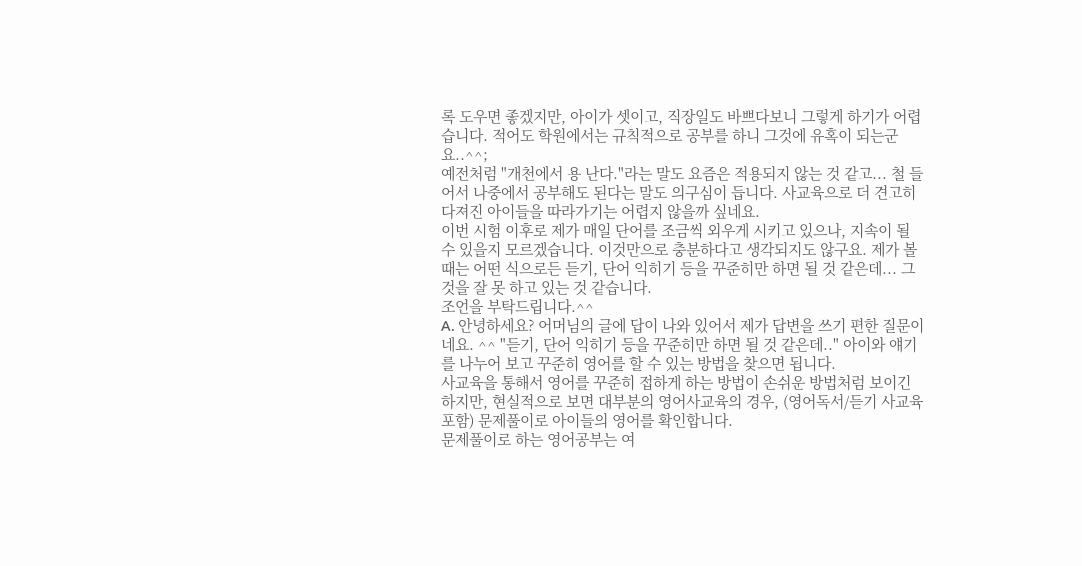록 도우면 좋겠지만, 아이가 셋이고, 직장일도 바쁘다보니 그렇게 하기가 어렵습니다. 적어도 학원에서는 규칙적으로 공부를 하니 그것에 유혹이 되는군요..^^;
예전처럼 "개천에서 용 난다."라는 말도 요즘은 적용되지 않는 것 같고... 철 들어서 나중에서 공부해도 된다는 말도 의구심이 듭니다. 사교육으로 더 견고히 다져진 아이들을 따라가기는 어렵지 않을까 싶네요.
이번 시험 이후로 제가 매일 단어를 조금씩 외우게 시키고 있으나, 지속이 될 수 있을지 모르겠습니다. 이것만으로 충분하다고 생각되지도 않구요. 제가 볼 때는 어떤 식으로든 듣기, 단어 익히기 등을 꾸준히만 하면 될 것 같은데... 그것을 잘 못 하고 있는 것 같습니다.
조언을 부탁드립니다.^^
A. 안녕하세요? 어머님의 글에 답이 나와 있어서 제가 답변을 쓰기 편한 질문이네요. ^^ "듣기, 단어 익히기 등을 꾸준히만 하면 될 것 같은데.." 아이와 얘기를 나누어 보고 꾸준히 영어를 할 수 있는 방법을 찾으면 됩니다.
사교육을 통해서 영어를 꾸준히 접하게 하는 방법이 손쉬운 방법처럼 보이긴 하지만, 현실적으로 보면 대부분의 영어사교육의 경우, (영어독서/듣기 사교육 포함) 문제풀이로 아이들의 영어를 확인합니다.
문제풀이로 하는 영어공부는 여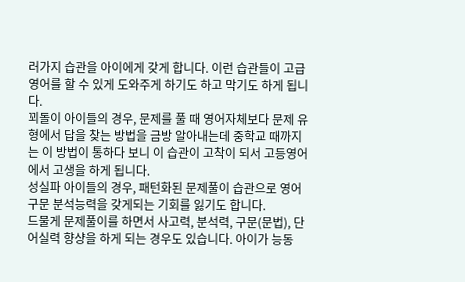러가지 습관을 아이에게 갖게 합니다. 이런 습관들이 고급영어를 할 수 있게 도와주게 하기도 하고 막기도 하게 됩니다.
꾀돌이 아이들의 경우, 문제를 풀 때 영어자체보다 문제 유형에서 답을 찾는 방법을 금방 알아내는데 중학교 때까지는 이 방법이 통하다 보니 이 습관이 고착이 되서 고등영어에서 고생을 하게 됩니다.
성실파 아이들의 경우, 패턴화된 문제풀이 습관으로 영어구문 분석능력을 갖게되는 기회를 잃기도 합니다.
드물게 문제풀이를 하면서 사고력, 분석력, 구문(문법), 단어실력 향샹을 하게 되는 경우도 있습니다. 아이가 능동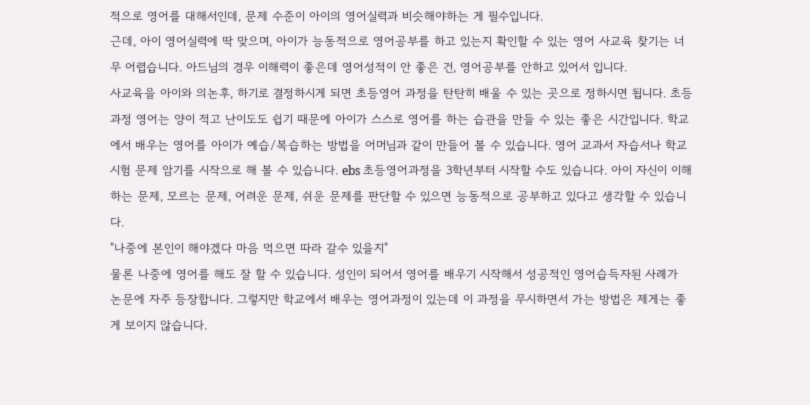적으로 영어를 대해서인데, 문제 수준이 아이의 영어실력과 비슷해야하는 게 필수입니다.
근데, 아이 영어실력에 딱 맞으며, 아이가 능동적으로 영어공부를 하고 있는지 확인할 수 있는 영어 사교육 찾기는 너무 어렵습니다. 아드님의 경우 이해력이 좋은데 영어성적이 안 좋은 건, 영어공부를 안하고 있어서 입니다.
사교육을 아이와 의논후, 하기로 결정하시게 되면 초등영어 과정을 탄탄히 배울 수 있는 곳으로 정하시면 됩니다. 초등과정 영어는 양이 적고 난이도도 쉽기 때문에 아이가 스스로 영어를 하는 습관을 만들 수 있는 좋은 시간입니다. 학교에서 배우는 영어를 아이가 예습/복습하는 방법을 어머님과 같이 만들어 볼 수 있습니다. 영어 교과서 자습서나 학교시험 문제 암기를 시작으로 해 볼 수 있습니다. ebs 초등영어과정을 3학년부터 시작할 수도 있습니다. 아이 자신이 이해하는 문제, 모르는 문제, 어려운 문제, 쉬운 문제를 판단할 수 있으면 능동적으로 공부하고 있다고 생각할 수 있습니다.
"나중에 본인이 해야겠다 마음 먹으면 따라 갈수 있을지"
물론 나중에 영어를 해도 잘 할 수 있습니다. 성인이 되어서 영어를 배우기 시작해서 성공적인 영어습득자된 사례가 논문에 자주 등장합니다. 그렇지만 학교에서 배우는 영어과정이 있는데 이 과정을 무시하면서 가는 방법은 제게는 좋게 보이지 않습니다.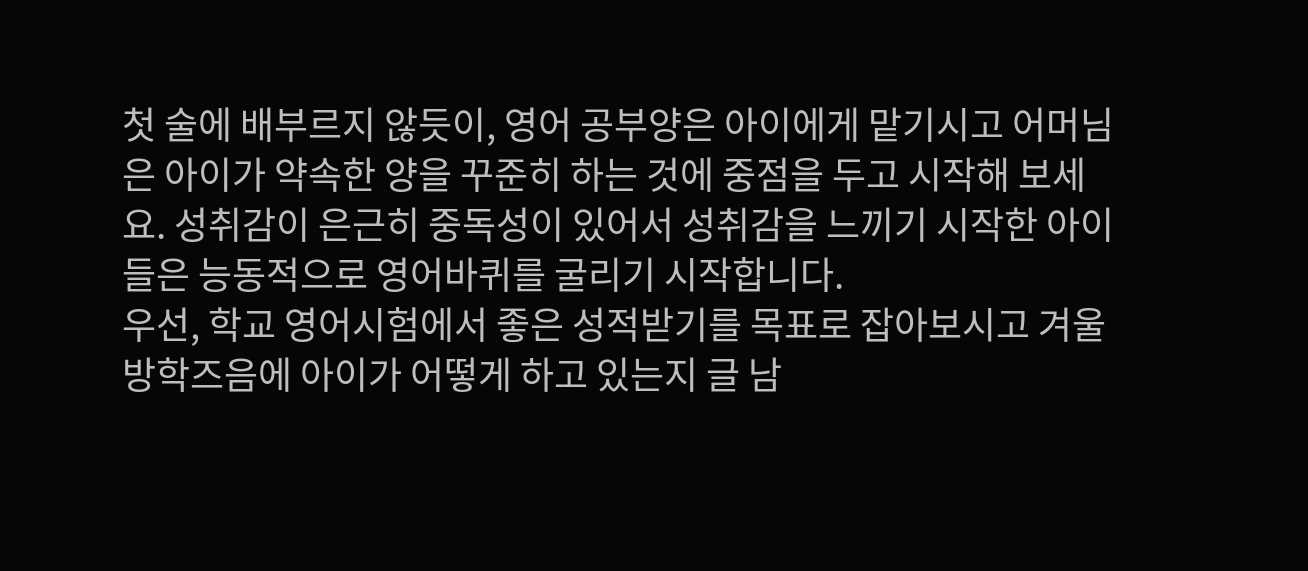첫 술에 배부르지 않듯이, 영어 공부양은 아이에게 맡기시고 어머님은 아이가 약속한 양을 꾸준히 하는 것에 중점을 두고 시작해 보세요. 성취감이 은근히 중독성이 있어서 성취감을 느끼기 시작한 아이들은 능동적으로 영어바퀴를 굴리기 시작합니다.
우선, 학교 영어시험에서 좋은 성적받기를 목표로 잡아보시고 겨울방학즈음에 아이가 어떻게 하고 있는지 글 남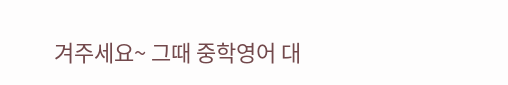겨주세요~ 그때 중학영어 대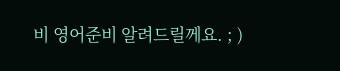비 영어준비 알려드릴께요. ; )